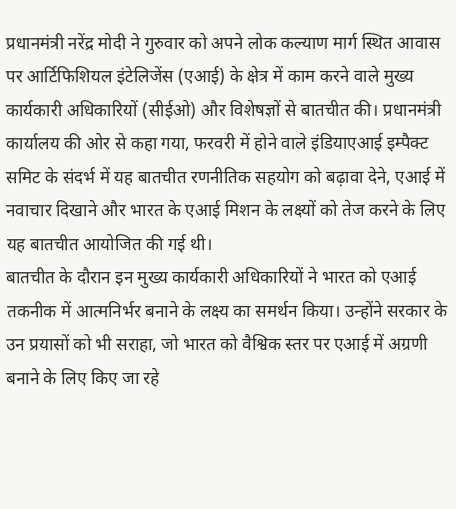प्रधानमंत्री नरेंद्र मोदी ने गुरुवार को अपने लोक कल्याण मार्ग स्थित आवास पर आर्टिफिशियल इंटेलिजेंस (एआई) के क्षेत्र में काम करने वाले मुख्य कार्यकारी अधिकारियों (सीईओ) और विशेषज्ञों से बातचीत की। प्रधानमंत्री कार्यालय की ओर से कहा गया, फरवरी में होने वाले इंडियाएआई इम्पैक्ट समिट के संदर्भ में यह बातचीत रणनीतिक सहयोग को बढ़ावा देने, एआई में नवाचार दिखाने और भारत के एआई मिशन के लक्ष्यों को तेज करने के लिए यह बातचीत आयोजित की गई थी।
बातचीत के दौरान इन मुख्य कार्यकारी अधिकारियों ने भारत को एआई तकनीक में आत्मनिर्भर बनाने के लक्ष्य का समर्थन किया। उन्होंने सरकार के उन प्रयासों को भी सराहा, जो भारत को वैश्विक स्तर पर एआई में अग्रणी बनाने के लिए किए जा रहे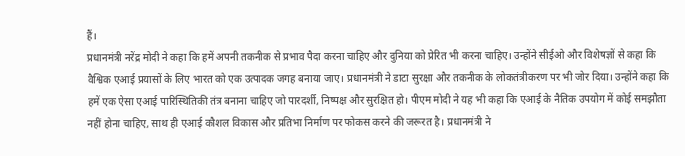हैं।
प्रधानमंत्री नरेंद्र मोदी ने कहा कि हमें अपनी तकनीक से प्रभाव पैदा करना चाहिए और दुनिया को प्रेरित भी करना चाहिए। उन्होंने सीईओ और विशेषज्ञों से कहा कि वैश्विक एआई प्रयासों के लिए भारत को एक उत्पादक जगह बनाया जाए। प्रधानमंत्री ने डाटा सुरक्षा और तकनीक के लोकतंत्रीकरण पर भी जोर दिया। उन्होंने कहा कि हमें एक ऐसा एआई पारिस्थितिकी तंत्र बनाना चाहिए जो पारदर्शी, निष्पक्ष और सुरक्षित हो। पीएम मोदी ने यह भी कहा कि एआई के नैतिक उपयोग में कोई समझौता नहीं होना चाहिए, साथ ही एआई कौशल विकास और प्रतिभा निर्माण पर फोकस करने की जरूरत है। प्रधानमंत्री ने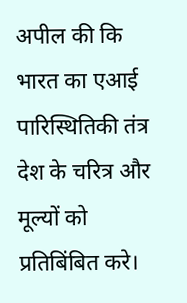अपील की कि भारत का एआई पारिस्थितिकी तंत्र देश के चरित्र और मूल्यों को प्रतिबिंबित करे।